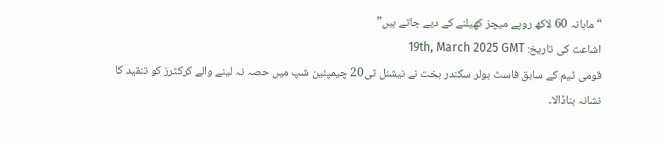“ماہانہ 60 لاکھ روپے میچز کھیلنے کے دیے جاتے ہیں”
اشاعت کی تاریخ: 19th, March 2025 GMT
قومی ٹیم کے سابق فاسٹ بولر سکندر بخت نے نیشنل ٹی20 چیمپئین شپ میں حصہ نہ لینے والے کرکٹرز کو تنقید کا نشانہ بناڈالا۔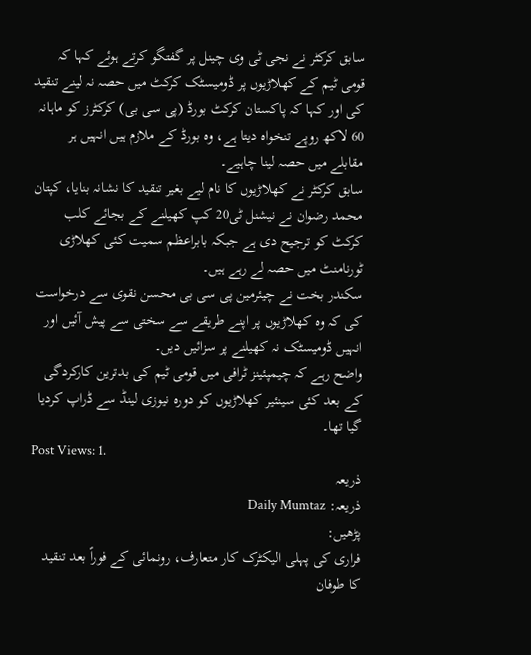سابق کرکٹر نے نجی ٹی وی چینل پر گفتگو کرتے ہوئے کہا کہ قومی ٹیم کے کھلاڑیوں پر ڈومیسٹک کرکٹ میں حصہ نہ لینے تنقید کی اور کہا کہ پاکستان کرکٹ بورڈ (پی سی بی) کرکٹرز کو ماہانہ 60 لاکھ روپے تنخواہ دیتا ہے، وہ بورڈ کے ملازم ہیں انہیں ہر مقابلے میں حصہ لینا چاہیے۔
سابق کرکٹر نے کھلاڑیوں کا نام لیے بغیر تنقید کا نشانہ بنایا، کپتان محمد رضوان نے نیشنل ٹی20 کپ کھیلنے کے بجائے کلب کرکٹ کو ترجیح دی ہے جبکہ بابراعظم سمیت کئی کھلاڑی ٹورنامنٹ میں حصہ لے رہے ہیں۔
سکندر بخت نے چیئرمین پی سی بی محسن نقوی سے درخواست کی کہ وہ کھلاڑیوں پر اپنے طریقے سے سختی سے پیش آئیں اور انہیں ڈومیسٹک نہ کھیلنے پر سزائیں دیں۔
واضح رہے کہ چیمپئینز ٹرافی میں قومی ٹیم کی بدترین کارکردگی کے بعد کئی سینئیر کھلاڑیوں کو دورہ نیوزی لینڈ سے ڈراپ کردیا گیا تھا۔
Post Views: 1.
ذریعہ
ذریعہ: Daily Mumtaz
پڑھیں:
فراری کی پہلی الیکٹرک کار متعارف، رونمائی کے فوراً بعد تنقید کا طوفان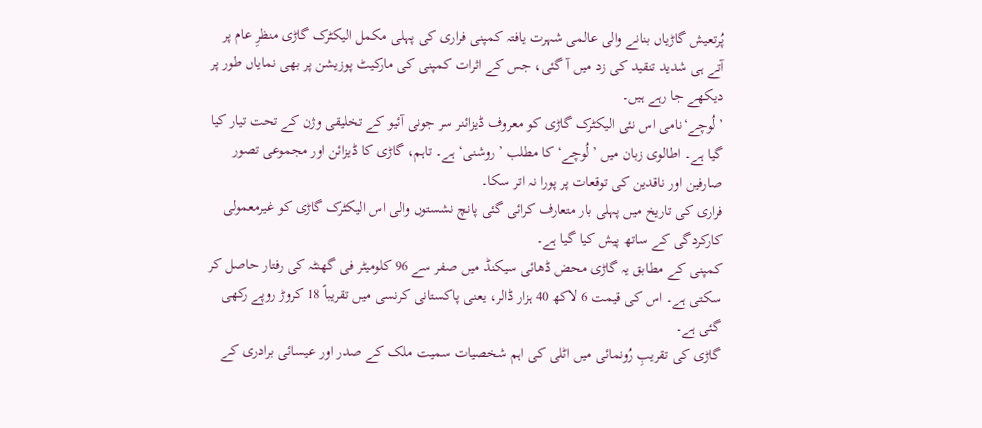پُرتعیش گاڑیاں بنانے والی عالمی شہرت یافتہ کمپنی فراری کی پہلی مکمل الیکٹرک گاڑی منظرِ عام پر آتے ہی شدید تنقید کی زد میں آ گئی، جس کے اثرات کمپنی کی مارکیٹ پوزیشن پر بھی نمایاں طور پر دیکھے جا رہے ہیں۔
’لُوچے‘نامی اس نئی الیکٹرک گاڑی کو معروف ڈیزائنر سر جونی آئیو کے تخلیقی وژن کے تحت تیار کیا گیا ہے۔ اطالوی زبان میں ’لُوچے‘ کا مطلب ’روشنی‘ ہے۔ تاہم، گاڑی کا ڈیزائن اور مجموعی تصور صارفین اور ناقدین کی توقعات پر پورا نہ اتر سکا۔
فراری کی تاریخ میں پہلی بار متعارف کرائی گئی پانچ نشستوں والی اس الیکٹرک گاڑی کو غیرمعمولی کارکردگی کے ساتھ پیش کیا گیا ہے۔
کمپنی کے مطابق یہ گاڑی محض ڈھائی سیکنڈ میں صفر سے 96 کلومیٹر فی گھنٹہ کی رفتار حاصل کر سکتی ہے۔ اس کی قیمت 6 لاکھ 40 ہزار ڈالر، یعنی پاکستانی کرنسی میں تقریباً 18 کروڑ روپے رکھی گئی ہے۔
گاڑی کی تقریبِ رُونمائی میں اٹلی کی اہم شخصیات سمیت ملک کے صدر اور عیسائی برادری کے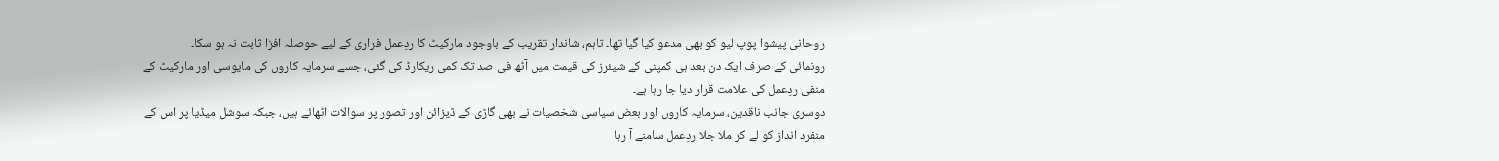روحانی پیشوا پوپ لیو کو بھی مدعو کیا گیا تھا۔ تاہم، شاندار تقریب کے باوجود مارکیٹ کا ردِعمل فراری کے لیے حوصلہ افزا ثابت نہ ہو سکا۔
رونمائی کے صرف ایک دن بعد ہی کمپنی کے شیئرز کی قیمت میں آٹھ فی صد تک کمی ریکارڈ کی گئی، جسے سرمایہ کاروں کی مایوسی اور مارکیٹ کے منفی ردِعمل کی علامت قرار دیا جا رہا ہے۔
دوسری جانب ناقدین، سرمایہ کاروں اور بعض سیاسی شخصیات نے بھی گاڑی کے ڈیزائن اور تصور پر سوالات اٹھائے ہیں، جبکہ سوشل میڈیا پر اس کے منفرد انداز کو لے کر ملا جلا ردِعمل سامنے آ رہا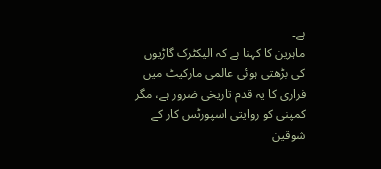ہے۔
ماہرین کا کہنا ہے کہ الیکٹرک گاڑیوں کی بڑھتی ہوئی عالمی مارکیٹ میں فراری کا یہ قدم تاریخی ضرور ہے، مگر کمپنی کو روایتی اسپورٹس کار کے شوقین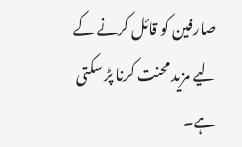صارفین کو قائل کرنے کے لیے مزید محنت کرنا پڑ سکتی ہے۔